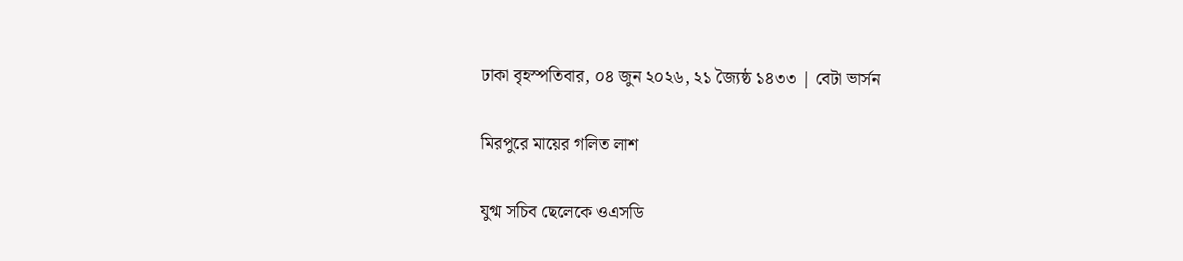ঢাকা বৃহস্পতিবার, ০৪ জুন ২০২৬, ২১ জ্যৈষ্ঠ ১৪৩৩ | বেটা ভার্সন

মিরপুরে মায়ের গলিত লাশ

যুগ্ম সচিব ছেলেকে ওএসডি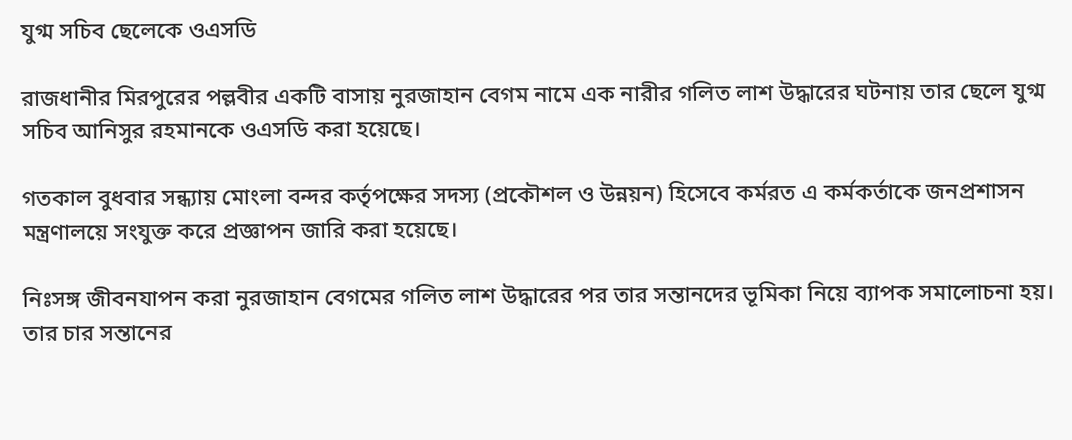যুগ্ম সচিব ছেলেকে ওএসডি

রাজধানীর মিরপুরের পল্লবীর একটি বাসায় নুরজাহান বেগম নামে এক নারীর গলিত লাশ উদ্ধারের ঘটনায় তার ছেলে যুগ্ম সচিব আনিসুর রহমানকে ওএসডি করা হয়েছে।

গতকাল বুধবার সন্ধ্যায় মোংলা বন্দর কর্তৃপক্ষের সদস্য (প্রকৌশল ও উন্নয়ন) হিসেবে কর্মরত এ কর্মকর্তাকে জনপ্রশাসন মন্ত্রণালয়ে সংযুক্ত করে প্রজ্ঞাপন জারি করা হয়েছে।

নিঃসঙ্গ জীবনযাপন করা নুরজাহান বেগমের গলিত লাশ উদ্ধারের পর তার সন্তানদের ভূমিকা নিয়ে ব্যাপক সমালোচনা হয়। তার চার সন্তানের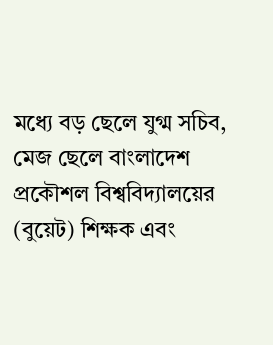মধ্যে বড় ছেলে যুগ্ম সচিব, মেজ ছেলে বাংলাদেশ প্রকৌশল বিশ্ববিদ্যালয়ের (বুয়েট) শিক্ষক এবং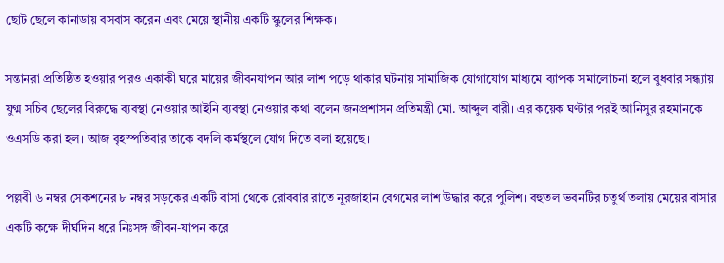ছোট ছেলে কানাডায় বসবাস করেন এবং মেয়ে স্থানীয় একটি স্কুলের শিক্ষক।

সন্তানরা প্রতিষ্ঠিত হওয়ার পরও একাকী ঘরে মায়ের জীবনযাপন আর লাশ পড়ে থাকার ঘটনায় সামাজিক যোগাযোগ মাধ্যমে ব্যাপক সমালোচনা হলে বুধবার সন্ধ্যায় যুগ্ম সচিব ছেলের বিরুদ্ধে ব্যবস্থা নেওয়ার আইনি ব্যবস্থা নেওয়ার কথা বলেন জনপ্রশাসন প্রতিমন্ত্রী মো. আব্দুল বারী। এর কয়েক ঘণ্টার পরই আনিসুর রহমানকে ওএসডি করা হল। আজ বৃহস্পতিবার তাকে বদলি কর্মস্থলে যোগ দিতে বলা হয়েছে।

পল্লবী ৬ নম্বর সেকশনের ৮ নম্বর সড়কের একটি বাসা থেকে রোববার রাতে নূরজাহান বেগমের লাশ উদ্ধার করে পুলিশ। বহুতল ভবনটির চতুর্থ তলায় মেয়ের বাসার একটি কক্ষে দীর্ঘদিন ধরে নিঃসঙ্গ জীবন-যাপন করে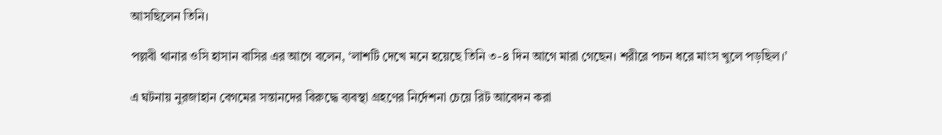আসছিলেন তিনি।

পল্লবী থানার ওসি হাসান বাসির এর আগে বলেন, ‘লাশটি দেখে মনে হয়েছে তিনি ৩-৪ দিন আগে মারা গেছেন। শরীরে পচন ধরে মাংস খুলে পড়ছিল।’

এ ঘটনায় নুরজাহান বেগমের সন্তানদের বিরুদ্ধে ব্যবস্থা গ্রহণের নির্দেশনা চেয়ে রিট আবেদন করা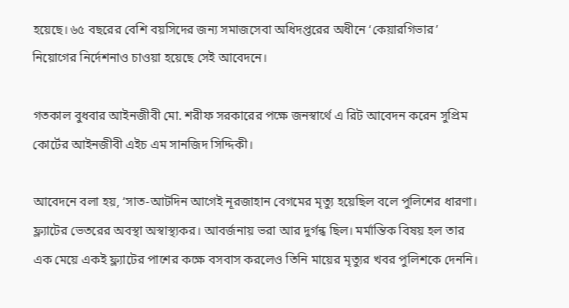হয়েছে। ৬৫ বছরের বেশি বয়সিদের জন্য সমাজসেবা অধিদপ্তরের অধীনে ‘কেয়ারগিভার’ নিয়োগের নির্দেশনাও চাওয়া হয়েছে সেই আবেদনে।

গতকাল বুধবার আইনজীবী মো. শরীফ সরকারের পক্ষে জনস্বার্থে এ রিট আবেদন করেন সুপ্রিম কোর্টের আইনজীবী এইচ এম সানজিদ সিদ্দিকী।

আবেদনে বলা হয়, ‘সাত-আটদিন আগেই নূরজাহান বেগমের মৃত্যু হয়েছিল বলে পুলিশের ধারণা। ফ্ল্যাটের ভেতরের অবস্থা অস্বাস্থ্যকর। আবর্জনায় ভরা আর দুর্গন্ধ ছিল। মর্মান্তিক বিষয় হল তার এক মেয়ে একই ফ্ল্যাটের পাশের কক্ষে বসবাস করলেও তিনি মায়ের মৃত্যুর খবর পুলিশকে দেননি।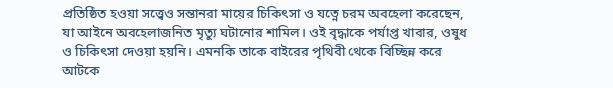প্রতিষ্ঠিত হওয়া সত্ত্বেও সন্তানরা মায়ের চিকিৎসা ও যত্নে চরম অবহেলা করেছেন, যা আইনে অবহেলাজনিত মৃত্যু ঘটানোর শামিল। ওই বৃদ্ধাকে পর্যাপ্ত খাবার, ওষুধ ও চিকিৎসা দেওয়া হয়নি। এমনকি তাকে বাইরের পৃথিবী থেকে বিচ্ছিন্ন করে আটকে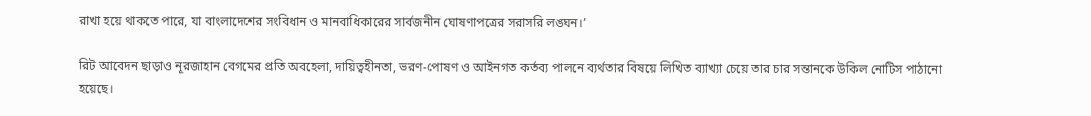রাখা হয়ে থাকতে পারে, যা বাংলাদেশের সংবিধান ও মানবাধিকারের সার্বজনীন ঘোষণাপত্রের সরাসরি লঙ্ঘন।’

রিট আবেদন ছাড়াও নূরজাহান বেগমের প্রতি অবহেলা, দায়িত্বহীনতা, ভরণ-পোষণ ও আইনগত কর্তব্য পালনে ব্যর্থতার বিষয়ে লিখিত ব্যাখ্যা চেয়ে তার চার সন্তানকে উকিল নোটিস পাঠানো হয়েছে।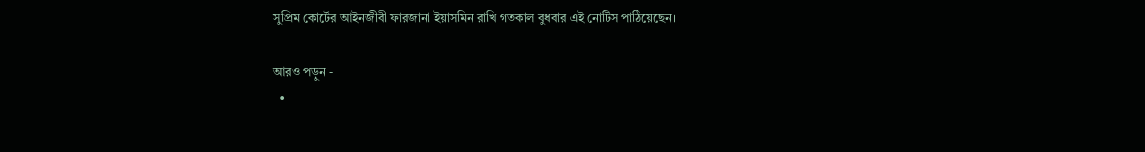সুপ্রিম কোর্টের আইনজীবী ফারজানা ইয়াসমিন রাখি গতকাল বুধবার এই নোটিস পাঠিয়েছেন।

আরও পড়ুন -
  •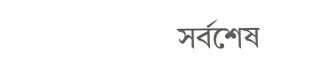সর্বশেষ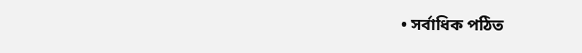• সর্বাধিক পঠিত